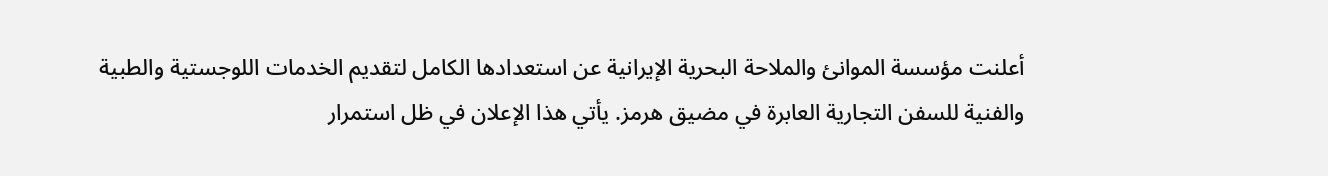أعلنت مؤسسة الموانئ والملاحة البحرية الإيرانية عن استعدادها الكامل لتقديم الخدمات اللوجستية والطبية والفنية للسفن التجارية العابرة في مضيق هرمز. يأتي هذا الإعلان في ظل استمرار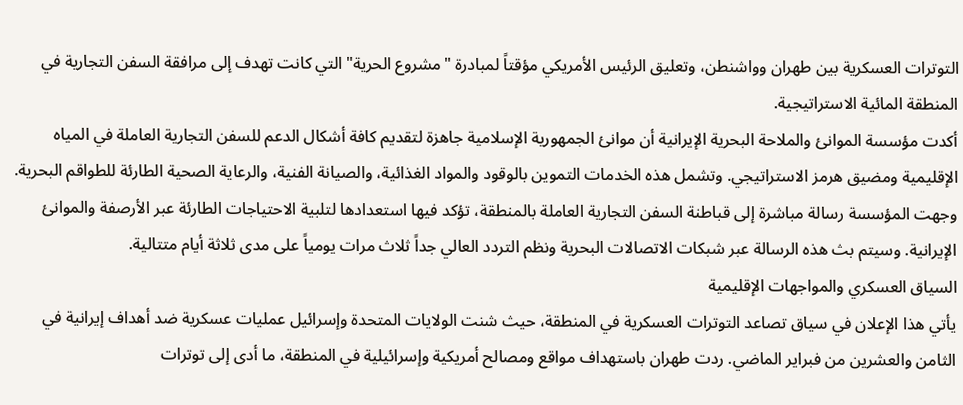التوترات العسكرية بين طهران وواشنطن، وتعليق الرئيس الأمريكي مؤقتاً لمبادرة "مشروع الحرية" التي كانت تهدف إلى مرافقة السفن التجارية في المنطقة المائية الاستراتيجية.
أكدت مؤسسة الموانئ والملاحة البحرية الإيرانية أن موانئ الجمهورية الإسلامية جاهزة لتقديم كافة أشكال الدعم للسفن التجارية العاملة في المياه الإقليمية ومضيق هرمز الاستراتيجي. وتشمل هذه الخدمات التموين بالوقود والمواد الغذائية، والصيانة الفنية، والرعاية الصحية الطارئة للطواقم البحرية.
وجهت المؤسسة رسالة مباشرة إلى قباطنة السفن التجارية العاملة بالمنطقة، تؤكد فيها استعدادها لتلبية الاحتياجات الطارئة عبر الأرصفة والموانئ الإيرانية. وسيتم بث هذه الرسالة عبر شبكات الاتصالات البحرية ونظم التردد العالي جداً ثلاث مرات يومياً على مدى ثلاثة أيام متتالية.
السياق العسكري والمواجهات الإقليمية
يأتي هذا الإعلان في سياق تصاعد التوترات العسكرية في المنطقة، حيث شنت الولايات المتحدة وإسرائيل عمليات عسكرية ضد أهداف إيرانية في الثامن والعشرين من فبراير الماضي. ردت طهران باستهداف مواقع ومصالح أمريكية وإسرائيلية في المنطقة، ما أدى إلى توترات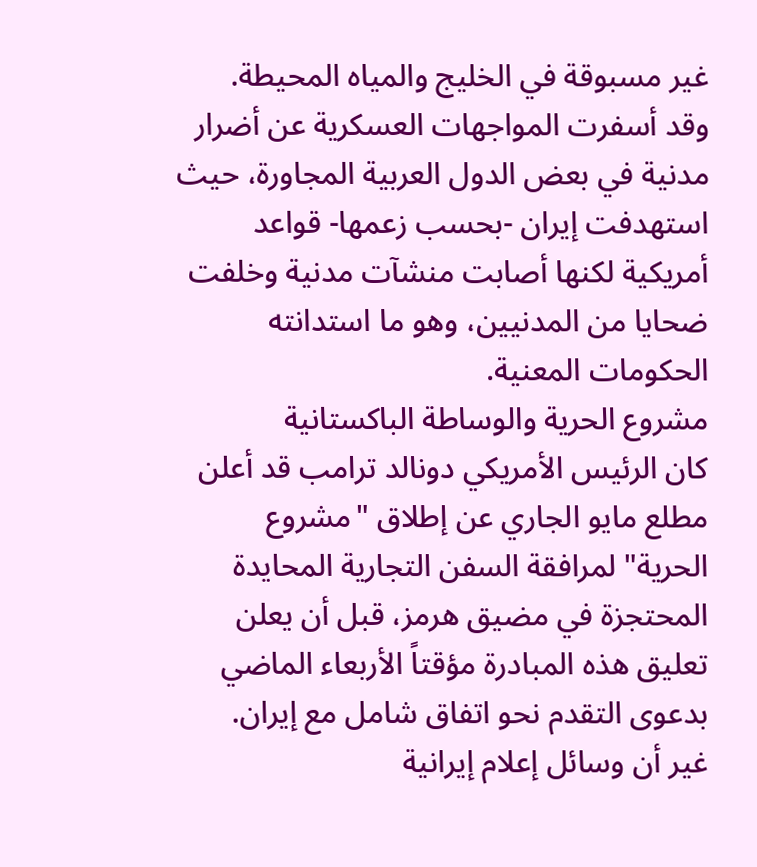غير مسبوقة في الخليج والمياه المحيطة.
وقد أسفرت المواجهات العسكرية عن أضرار مدنية في بعض الدول العربية المجاورة، حيث استهدفت إيران -بحسب زعمها- قواعد أمريكية لكنها أصابت منشآت مدنية وخلفت ضحايا من المدنيين، وهو ما استدانته الحكومات المعنية.
مشروع الحرية والوساطة الباكستانية
كان الرئيس الأمريكي دونالد ترامب قد أعلن مطلع مايو الجاري عن إطلاق "مشروع الحرية" لمرافقة السفن التجارية المحايدة المحتجزة في مضيق هرمز، قبل أن يعلن تعليق هذه المبادرة مؤقتاً الأربعاء الماضي بدعوى التقدم نحو اتفاق شامل مع إيران.
غير أن وسائل إعلام إيرانية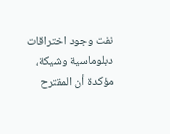نفت وجود اختراقات دبلوماسية وشيكة، مؤكدة أن المقترح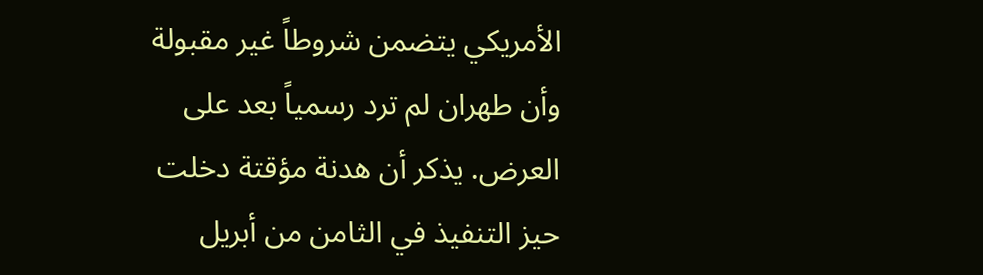الأمريكي يتضمن شروطاً غير مقبولة وأن طهران لم ترد رسمياً بعد على العرض. يذكر أن هدنة مؤقتة دخلت حيز التنفيذ في الثامن من أبريل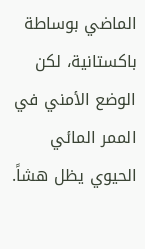الماضي بوساطة باكستانية، لكن الوضع الأمني في الممر المائي الحيوي يظل هشاً.